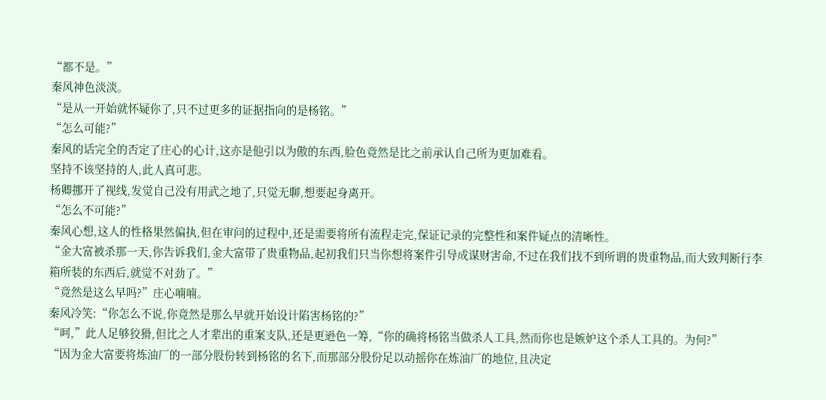“都不是。”
秦风神色淡淡。
“是从一开始就怀疑你了,只不过更多的证据指向的是杨铭。”
“怎么可能?”
秦风的话完全的否定了庄心的心计,这亦是他引以为傲的东西,脸色竟然是比之前承认自己所为更加难看。
坚持不该坚持的人,此人真可悲。
杨卿挪开了视线,发觉自己没有用武之地了,只觉无聊,想要起身离开。
“怎么不可能?”
秦风心想,这人的性格果然偏执,但在审问的过程中,还是需要将所有流程走完,保证记录的完整性和案件疑点的清晰性。
“金大富被杀那一天,你告诉我们,金大富带了贵重物品,起初我们只当你想将案件引导成谋财害命,不过在我们找不到所谓的贵重物品,而大致判断行李箱所装的东西后,就觉不对劲了。”
“竟然是这么早吗?”庄心喃喃。
秦风冷笑:“你怎么不说,你竟然是那么早就开始设计陷害杨铭的?”
“呵,”此人足够狡猾,但比之人才辈出的重案支队,还是更逊色一筹,“你的确将杨铭当做杀人工具,然而你也是嫉妒这个杀人工具的。为何?”
“因为金大富要将炼油厂的一部分股份转到杨铭的名下,而那部分股份足以动摇你在炼油厂的地位,且决定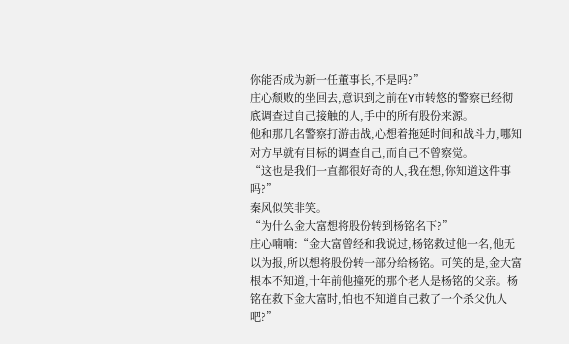你能否成为新一任董事长,不是吗?”
庄心颓败的坐回去,意识到之前在Y市转悠的警察已经彻底调查过自己接触的人,手中的所有股份来源。
他和那几名警察打游击战,心想着拖延时间和战斗力,哪知对方早就有目标的调查自己,而自己不曾察觉。
“这也是我们一直都很好奇的人,我在想,你知道这件事吗?”
秦风似笑非笑。
“为什么金大富想将股份转到杨铭名下?”
庄心喃喃:“金大富曾经和我说过,杨铭救过他一名,他无以为报,所以想将股份转一部分给杨铭。可笑的是,金大富根本不知道,十年前他撞死的那个老人是杨铭的父亲。杨铭在救下金大富时,怕也不知道自己救了一个杀父仇人吧?”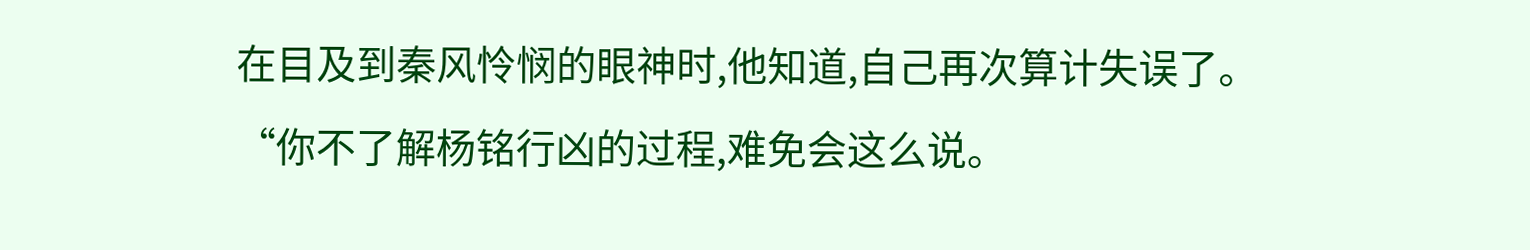在目及到秦风怜悯的眼神时,他知道,自己再次算计失误了。
“你不了解杨铭行凶的过程,难免会这么说。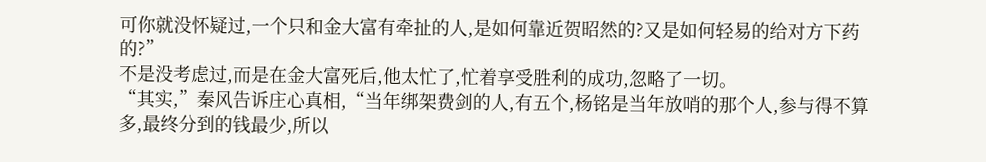可你就没怀疑过,一个只和金大富有牵扯的人,是如何靠近贺昭然的?又是如何轻易的给对方下药的?”
不是没考虑过,而是在金大富死后,他太忙了,忙着享受胜利的成功,忽略了一切。
“其实,”秦风告诉庄心真相,“当年绑架费剑的人,有五个,杨铭是当年放哨的那个人,参与得不算多,最终分到的钱最少,所以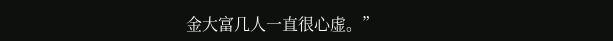金大富几人一直很心虚。”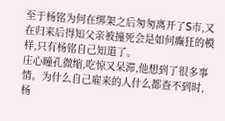至于杨铭为何在绑架之后匆匆离开了S市,又在归来后得知父亲被撞死会是如何癫狂的模样,只有杨铭自己知道了。
庄心瞳孔微缩,吃惊又呆滞,他想到了很多事情。为什么自己雇来的人什么都查不到时,杨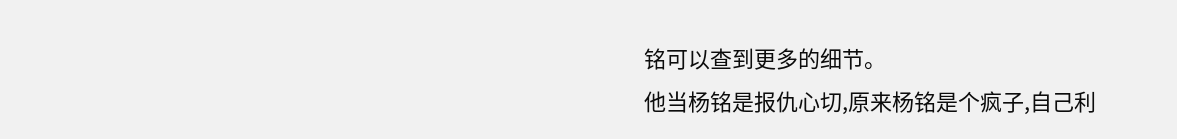铭可以查到更多的细节。
他当杨铭是报仇心切,原来杨铭是个疯子,自己利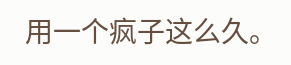用一个疯子这么久。